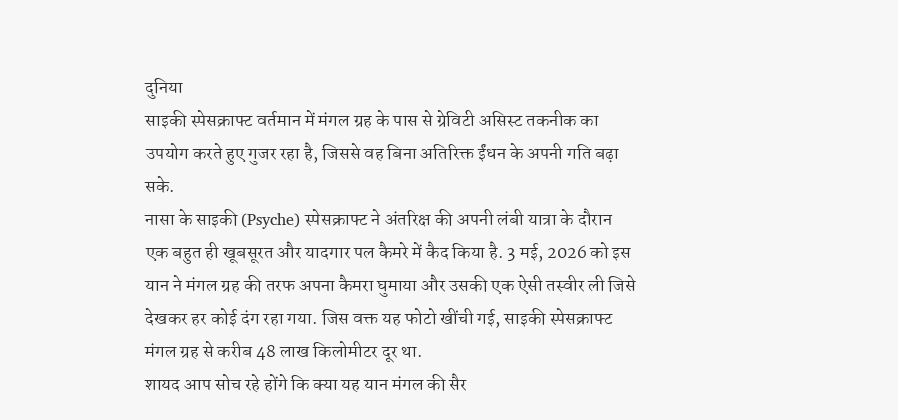दुनिया
साइकी स्पेसक्राफ्ट वर्तमान में मंगल ग्रह के पास से ग्रेविटी असिस्ट तकनीक का उपयोग करते हुए गुजर रहा है, जिससे वह बिना अतिरिक्त ईंधन के अपनी गति बढ़ा सके.
नासा के साइकी (Psyche) स्पेसक्राफ्ट ने अंतरिक्ष की अपनी लंबी यात्रा के दौरान एक बहुत ही खूबसूरत और यादगार पल कैमरे में कैद किया है. 3 मई, 2026 को इस यान ने मंगल ग्रह की तरफ अपना कैमरा घुमाया और उसकी एक ऐसी तस्वीर ली जिसे देखकर हर कोई दंग रहा गया. जिस वक्त यह फोटो खींची गई, साइकी स्पेसक्राफ्ट मंगल ग्रह से करीब 48 लाख किलोमीटर दूर था.
शायद आप सोच रहे होंगे कि क्या यह यान मंगल की सैर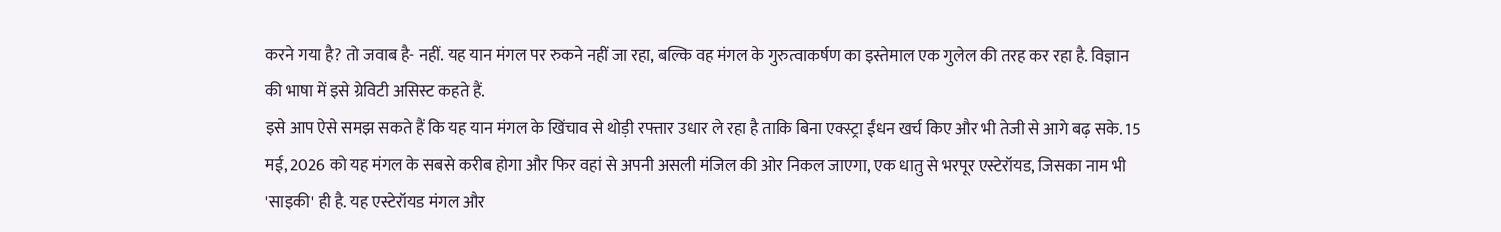करने गया है? तो जवाब है- नहीं. यह यान मंगल पर रुकने नहीं जा रहा, बल्कि वह मंगल के गुरुत्वाकर्षण का इस्तेमाल एक गुलेल की तरह कर रहा है. विज्ञान की भाषा में इसे ग्रेविटी असिस्ट कहते हैं.
इसे आप ऐसे समझ सकते हैं कि यह यान मंगल के खिंचाव से थोड़ी रफ्तार उधार ले रहा है ताकि बिना एक्स्ट्रा ईंधन खर्च किए और भी तेजी से आगे बढ़ सके. 15 मई, 2026 को यह मंगल के सबसे करीब होगा और फिर वहां से अपनी असली मंजिल की ओर निकल जाएगा, एक धातु से भरपूर एस्टेरॉयड, जिसका नाम भी 'साइकी' ही है. यह एस्टेरॉयड मंगल और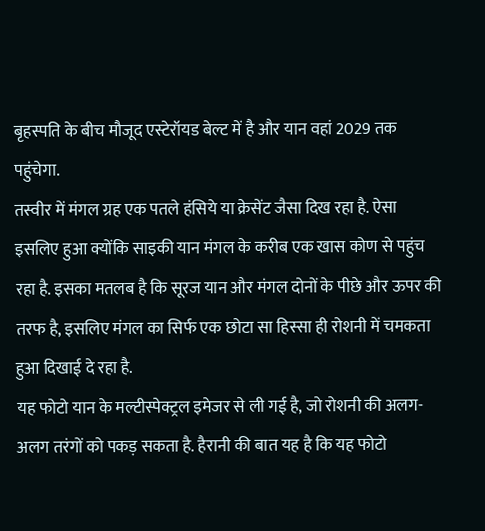बृहस्पति के बीच मौजूद एस्टेरॉयड बेल्ट में है और यान वहां 2029 तक पहुंचेगा.
तस्वीर में मंगल ग्रह एक पतले हंसिये या क्रेसेंट जैसा दिख रहा है. ऐसा इसलिए हुआ क्योंकि साइकी यान मंगल के करीब एक खास कोण से पहुंच रहा है. इसका मतलब है कि सूरज यान और मंगल दोनों के पीछे और ऊपर की तरफ है, इसलिए मंगल का सिर्फ एक छोटा सा हिस्सा ही रोशनी में चमकता हुआ दिखाई दे रहा है.
यह फोटो यान के मल्टीस्पेक्ट्रल इमेजर से ली गई है, जो रोशनी की अलग-अलग तरंगों को पकड़ सकता है. हैरानी की बात यह है कि यह फोटो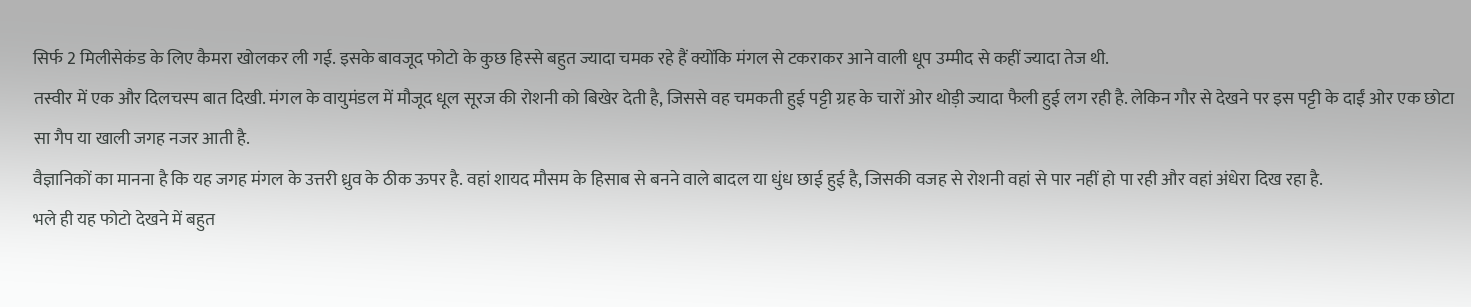सिर्फ 2 मिलीसेकंड के लिए कैमरा खोलकर ली गई. इसके बावजूद फोटो के कुछ हिस्से बहुत ज्यादा चमक रहे हैं क्योंकि मंगल से टकराकर आने वाली धूप उम्मीद से कहीं ज्यादा तेज थी.
तस्वीर में एक और दिलचस्प बात दिखी. मंगल के वायुमंडल में मौजूद धूल सूरज की रोशनी को बिखेर देती है, जिससे वह चमकती हुई पट्टी ग्रह के चारों ओर थोड़ी ज्यादा फैली हुई लग रही है. लेकिन गौर से देखने पर इस पट्टी के दाईं ओर एक छोटा सा गैप या खाली जगह नजर आती है.
वैज्ञानिकों का मानना है कि यह जगह मंगल के उत्तरी ध्रुव के ठीक ऊपर है. वहां शायद मौसम के हिसाब से बनने वाले बादल या धुंध छाई हुई है, जिसकी वजह से रोशनी वहां से पार नहीं हो पा रही और वहां अंधेरा दिख रहा है.
भले ही यह फोटो देखने में बहुत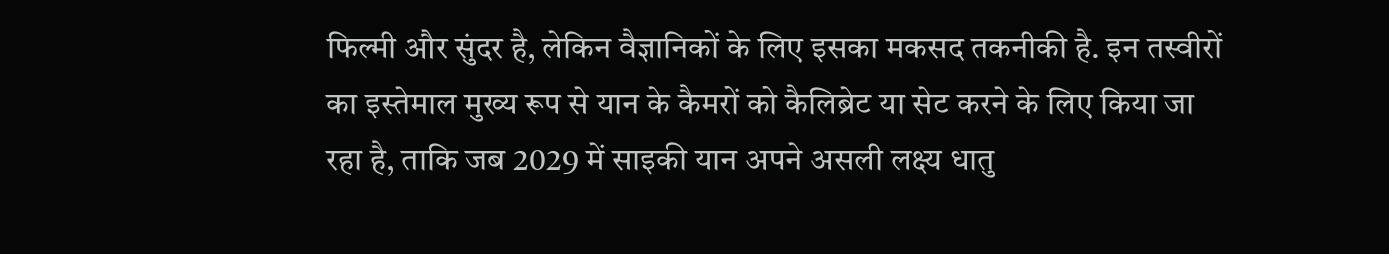फिल्मी और सुंदर है, लेकिन वैज्ञानिकों के लिए इसका मकसद तकनीकी है. इन तस्वीरों का इस्तेमाल मुख्य रूप से यान के कैमरों को कैलिब्रेट या सेट करने के लिए किया जा रहा है, ताकि जब 2029 में साइकी यान अपने असली लक्ष्य धातु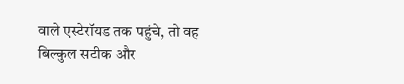वाले एस्टेरॉयड तक पहुंचे, तो वह बिल्कुल सटीक और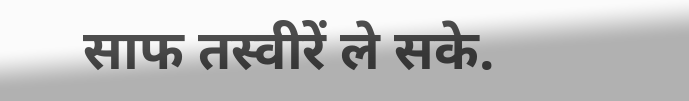साफ तस्वीरें ले सके.